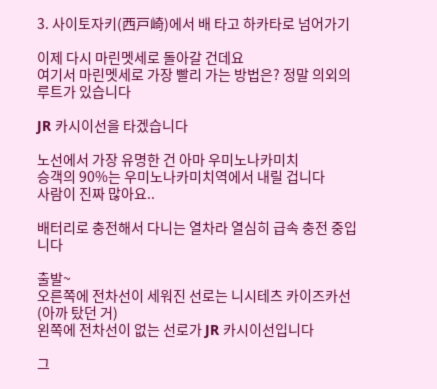3. 사이토자키(西戸崎)에서 배 타고 하카타로 넘어가기

이제 다시 마린멧세로 돌아갈 건데요
여기서 마린멧세로 가장 빨리 가는 방법은? 정말 의외의 루트가 있습니다

JR 카시이선을 타겠습니다

노선에서 가장 유명한 건 아마 우미노나카미치
승객의 90%는 우미노나카미치역에서 내릴 겁니다
사람이 진짜 많아요..

배터리로 충전해서 다니는 열차라 열심히 급속 충전 중입니다

출발~
오른쪽에 전차선이 세워진 선로는 니시테츠 카이즈카선 (아까 탔던 거)
왼쪽에 전차선이 없는 선로가 JR 카시이선입니다

그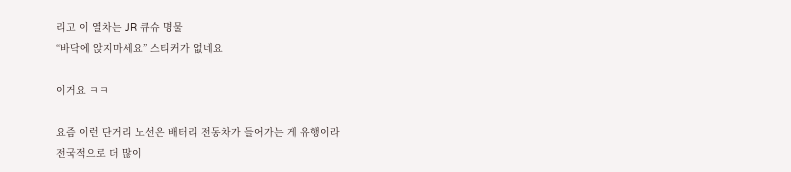리고 이 열차는 JR 큐슈 명물
“바닥에 앉지마세요” 스티커가 없네요

이거요 ㅋㅋ

요즘 이런 단거리 노선은 배터리 전동차가 들어가는 게 유행이라
전국적으로 더 많이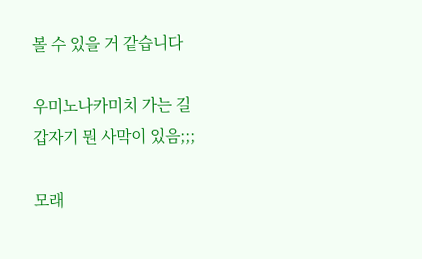볼 수 있을 거 같습니다

우미노나카미치 가는 길
갑자기 뭔 사막이 있음;;;

모래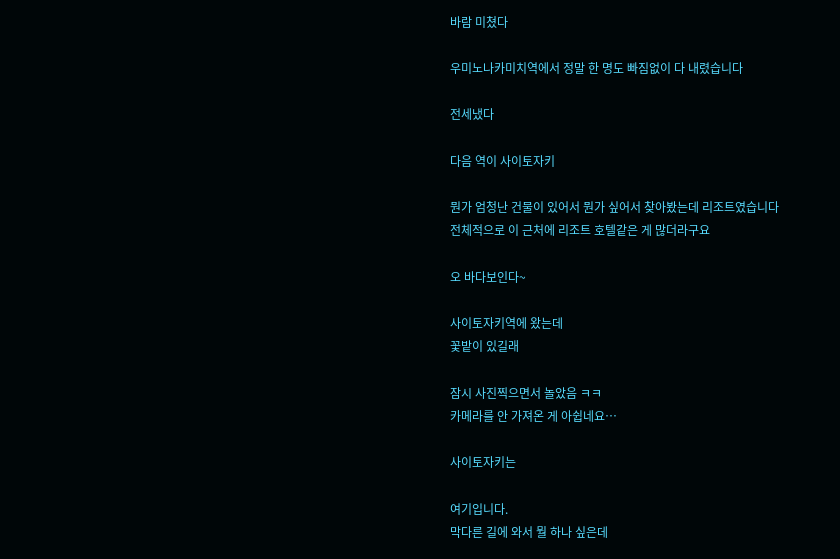바람 미쳤다

우미노나카미치역에서 정말 한 명도 빠짐없이 다 내렸습니다

전세냈다

다음 역이 사이토자키

뭔가 엄청난 건물이 있어서 뭔가 싶어서 찾아봤는데 리조트였습니다
전체적으로 이 근처에 리조트 호텔같은 게 많더라구요

오 바다보인다~

사이토자키역에 왔는데
꽃밭이 있길래

잠시 사진찍으면서 놀았음 ㅋㅋ
카메라를 안 가져온 게 아쉽네요…

사이토자키는

여기입니다.
막다른 길에 와서 뭘 하나 싶은데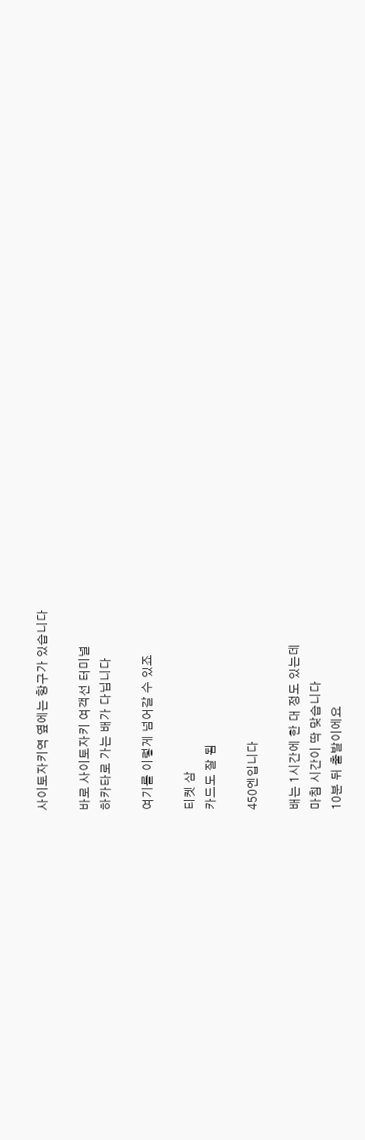사이토자키역 옆에는 항구가 있습니다

바로 사이토자키 여객선 터미널
하카타로 가는 배가 다닙니다

여기를 이렇게 넘어갈 수 있죠

티켓 삼
카드도 잘 됨

450엔입니다

배는 1시간에 한 대 정도 있는데
마침 시간이 딱 맞습니다
10분 뒤 출발이에요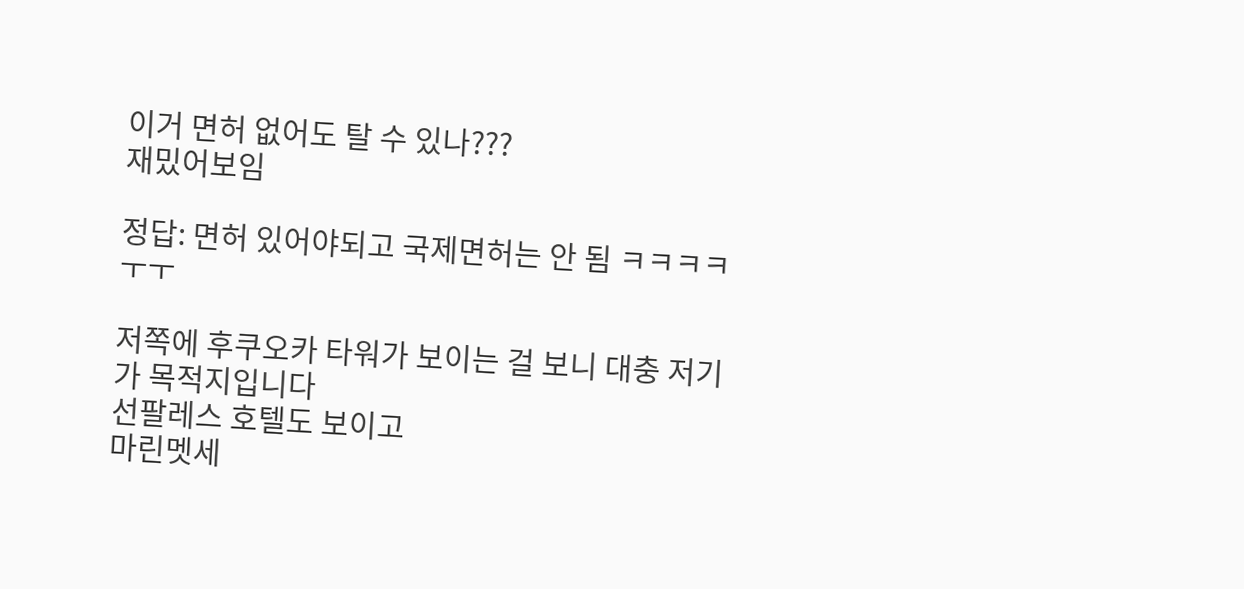이거 면허 없어도 탈 수 있나???
재밌어보임

정답: 면허 있어야되고 국제면허는 안 됨 ㅋㅋㅋㅋ ㅜㅜ

저쪽에 후쿠오카 타워가 보이는 걸 보니 대충 저기가 목적지입니다
선팔레스 호텔도 보이고
마린멧세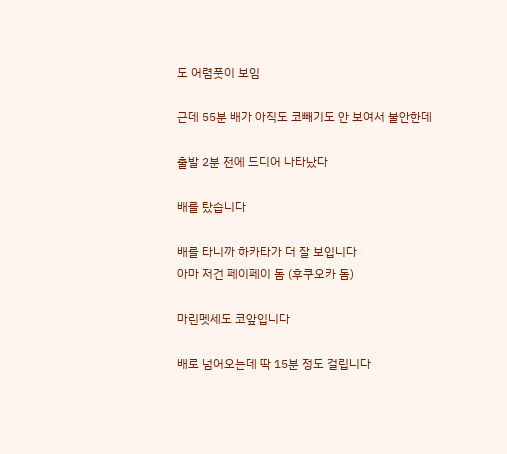도 어렴풋이 보임

근데 55분 배가 아직도 코빼기도 안 보여서 불안한데

출발 2분 전에 드디어 나타났다

배를 탔습니다

배를 타니까 하카타가 더 잘 보입니다
아마 저건 페이페이 돔 (후쿠오카 돔)

마린멧세도 코앞입니다

배로 넘어오는데 딱 15분 정도 걸립니다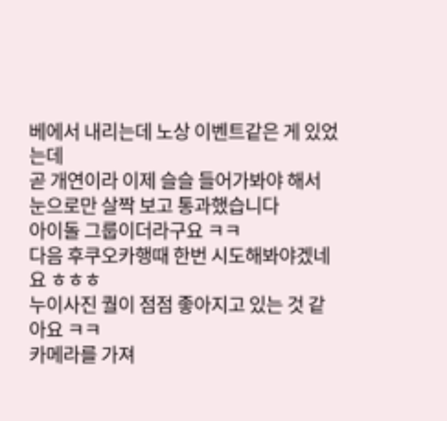베에서 내리는데 노상 이벤트같은 게 있었는데
곧 개연이라 이제 슬슬 들어가봐야 해서 눈으로만 살짝 보고 통과했습니다
아이돌 그룹이더라구요 ㅋㅋ
다음 후쿠오카행때 한번 시도해봐야겠네요 ㅎㅎㅎ
누이사진 퀄이 점점 좋아지고 있는 것 같아요 ㅋㅋ
카메라를 가져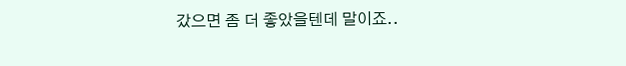갔으면 좀 더 좋았을텐데 말이죠..